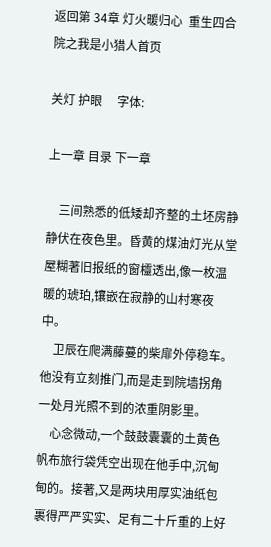返回第 34章 灯火暖归心  重生四合院之我是小猎人首页

关灯 护眼     字体:

上一章 目录 下一章

    三间熟悉的低矮却齐整的土坯房静静伏在夜色里。昏黄的煤油灯光从堂屋糊著旧报纸的窗欞透出,像一枚温暖的琥珀,镶嵌在寂静的山村寒夜中。
    卫辰在爬满藤蔓的柴扉外停稳车。他没有立刻推门,而是走到院墙拐角一处月光照不到的浓重阴影里。
    心念微动,一个鼓鼓囊囊的土黄色帆布旅行袋凭空出现在他手中,沉甸甸的。接著,又是两块用厚实油纸包裹得严严实实、足有二十斤重的上好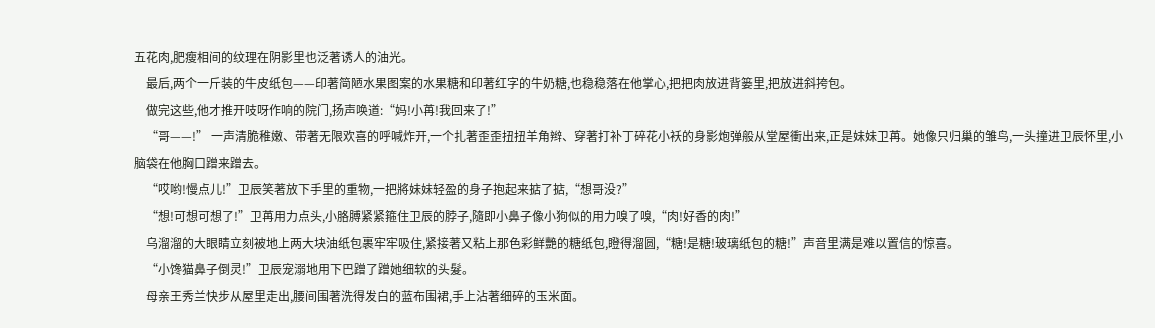五花肉,肥瘦相间的纹理在阴影里也泛著诱人的油光。
    最后,两个一斤装的牛皮纸包——印著简陋水果图案的水果糖和印著红字的牛奶糖,也稳稳落在他掌心,把把肉放进背篓里,把放进斜挎包。
    做完这些,他才推开吱呀作响的院门,扬声唤道:“妈!小苒!我回来了!”
    “哥——!” 一声清脆稚嫩、带著无限欢喜的呼喊炸开,一个扎著歪歪扭扭羊角辫、穿著打补丁碎花小袄的身影炮弹般从堂屋衝出来,正是妹妹卫苒。她像只归巢的雏鸟,一头撞进卫辰怀里,小脑袋在他胸口蹭来蹭去。
    “哎哟!慢点儿!”卫辰笑著放下手里的重物,一把將妹妹轻盈的身子抱起来掂了掂,“想哥没?”
    “想!可想可想了!”卫苒用力点头,小胳膊紧紧箍住卫辰的脖子,隨即小鼻子像小狗似的用力嗅了嗅,“肉!好香的肉!”
    乌溜溜的大眼睛立刻被地上两大块油纸包裹牢牢吸住,紧接著又粘上那色彩鲜艷的糖纸包,瞪得溜圆,“糖!是糖!玻璃纸包的糖!”声音里满是难以置信的惊喜。
    “小馋猫鼻子倒灵!”卫辰宠溺地用下巴蹭了蹭她细软的头髮。
    母亲王秀兰快步从屋里走出,腰间围著洗得发白的蓝布围裙,手上沾著细碎的玉米面。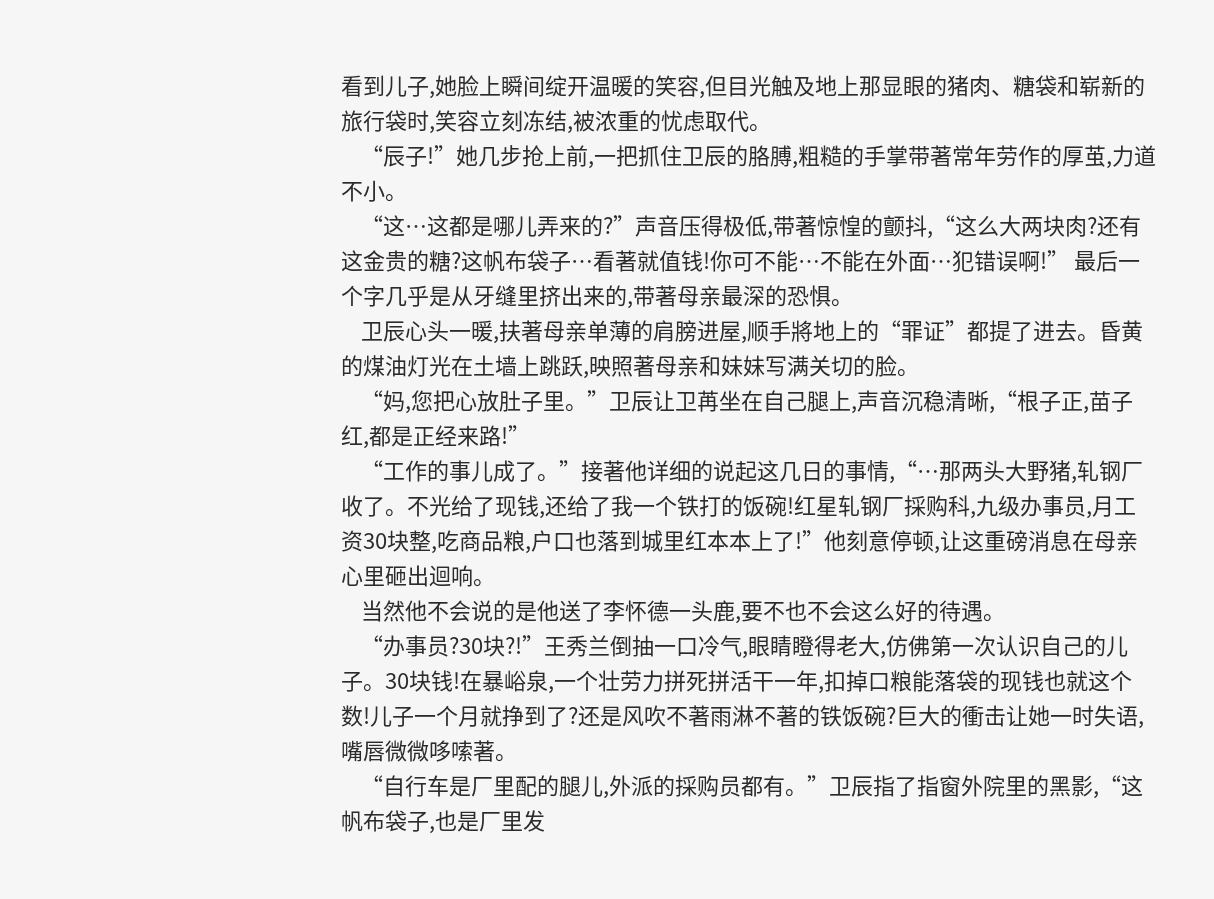看到儿子,她脸上瞬间绽开温暖的笑容,但目光触及地上那显眼的猪肉、糖袋和崭新的旅行袋时,笑容立刻冻结,被浓重的忧虑取代。
    “辰子!”她几步抢上前,一把抓住卫辰的胳膊,粗糙的手掌带著常年劳作的厚茧,力道不小。
    “这…这都是哪儿弄来的?”声音压得极低,带著惊惶的颤抖,“这么大两块肉?还有这金贵的糖?这帆布袋子…看著就值钱!你可不能…不能在外面…犯错误啊!” 最后一个字几乎是从牙缝里挤出来的,带著母亲最深的恐惧。
    卫辰心头一暖,扶著母亲单薄的肩膀进屋,顺手將地上的“罪证”都提了进去。昏黄的煤油灯光在土墙上跳跃,映照著母亲和妹妹写满关切的脸。
    “妈,您把心放肚子里。”卫辰让卫苒坐在自己腿上,声音沉稳清晰,“根子正,苗子红,都是正经来路!”
    “工作的事儿成了。”接著他详细的说起这几日的事情,“…那两头大野猪,轧钢厂收了。不光给了现钱,还给了我一个铁打的饭碗!红星轧钢厂採购科,九级办事员,月工资30块整,吃商品粮,户口也落到城里红本本上了!”他刻意停顿,让这重磅消息在母亲心里砸出迴响。
    当然他不会说的是他送了李怀德一头鹿,要不也不会这么好的待遇。
    “办事员?30块?!”王秀兰倒抽一口冷气,眼睛瞪得老大,仿佛第一次认识自己的儿子。30块钱!在暴峪泉,一个壮劳力拼死拼活干一年,扣掉口粮能落袋的现钱也就这个数!儿子一个月就挣到了?还是风吹不著雨淋不著的铁饭碗?巨大的衝击让她一时失语,嘴唇微微哆嗦著。
    “自行车是厂里配的腿儿,外派的採购员都有。”卫辰指了指窗外院里的黑影,“这帆布袋子,也是厂里发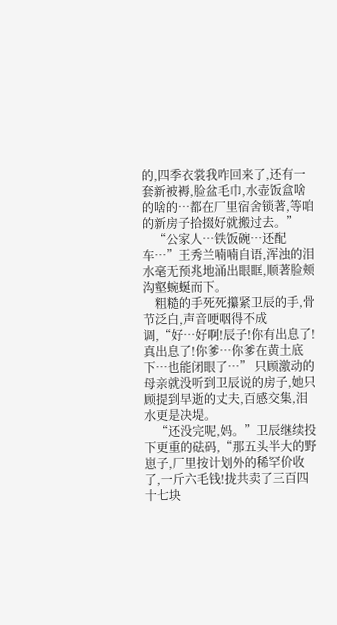的,四季衣裳我咋回来了,还有一套新被褥,脸盆毛巾,水壶饭盒啥的啥的…都在厂里宿舍锁著,等咱的新房子拾掇好就搬过去。”
    “公家人…铁饭碗…还配车…”王秀兰喃喃自语,浑浊的泪水毫无预兆地涌出眼眶,顺著脸颊沟壑蜿蜒而下。
    粗糙的手死死攥紧卫辰的手,骨节泛白,声音哽咽得不成调,“好…好啊!辰子!你有出息了!真出息了!你爹…你爹在黄土底下…也能闭眼了…” 只顾激动的母亲就没听到卫辰说的房子,她只顾提到早逝的丈夫,百感交集,泪水更是决堤。
    “还没完呢,妈。”卫辰继续投下更重的砝码,“那五头半大的野崽子,厂里按计划外的稀罕价收了,一斤六毛钱!拢共卖了三百四十七块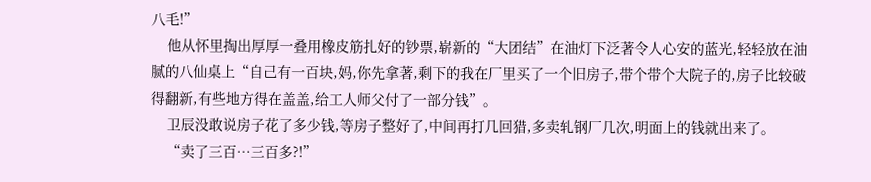八毛!”
    他从怀里掏出厚厚一叠用橡皮筋扎好的钞票,崭新的“大团结”在油灯下泛著令人心安的蓝光,轻轻放在油腻的八仙桌上“自己有一百块,妈,你先拿著,剩下的我在厂里买了一个旧房子,带个带个大院子的,房子比较破得翻新,有些地方得在盖盖,给工人师父付了一部分钱”。
    卫辰没敢说房子花了多少钱,等房子整好了,中间再打几回猎,多卖轧钢厂几次,明面上的钱就出来了。
    “卖了三百…三百多?!”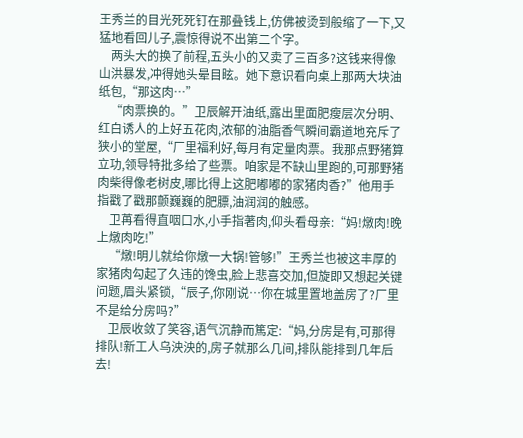王秀兰的目光死死钉在那叠钱上,仿佛被烫到般缩了一下,又猛地看回儿子,震惊得说不出第二个字。
    两头大的换了前程,五头小的又卖了三百多?这钱来得像山洪暴发,冲得她头晕目眩。她下意识看向桌上那两大块油纸包,“那这肉…”
    “肉票换的。”卫辰解开油纸,露出里面肥瘦层次分明、红白诱人的上好五花肉,浓郁的油脂香气瞬间霸道地充斥了狭小的堂屋,“厂里福利好,每月有定量肉票。我那点野猪算立功,领导特批多给了些票。咱家是不缺山里跑的,可那野猪肉柴得像老树皮,哪比得上这肥嘟嘟的家猪肉香?”他用手指戳了戳那颤巍巍的肥膘,油润润的触感。
    卫苒看得直咽口水,小手指著肉,仰头看母亲:“妈!燉肉!晚上燉肉吃!”
    “燉!明儿就给你燉一大锅!管够!”王秀兰也被这丰厚的家猪肉勾起了久违的馋虫,脸上悲喜交加,但旋即又想起关键问题,眉头紧锁,“辰子,你刚说…你在城里置地盖房了?厂里不是给分房吗?”
    卫辰收敛了笑容,语气沉静而篤定:“妈,分房是有,可那得排队!新工人乌泱泱的,房子就那么几间,排队能排到几年后去!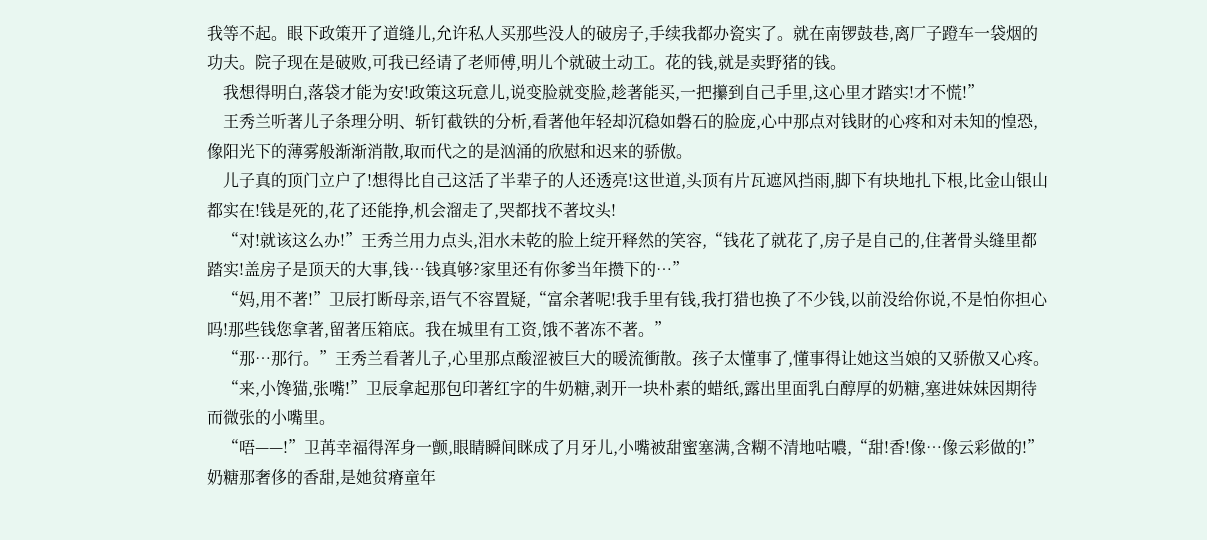我等不起。眼下政策开了道缝儿,允许私人买那些没人的破房子,手续我都办瓷实了。就在南锣鼓巷,离厂子蹬车一袋烟的功夫。院子现在是破败,可我已经请了老师傅,明儿个就破土动工。花的钱,就是卖野猪的钱。
    我想得明白,落袋才能为安!政策这玩意儿,说变脸就变脸,趁著能买,一把攥到自己手里,这心里才踏实!才不慌!”
    王秀兰听著儿子条理分明、斩钉截铁的分析,看著他年轻却沉稳如磐石的脸庞,心中那点对钱財的心疼和对未知的惶恐,像阳光下的薄雾般渐渐消散,取而代之的是汹涌的欣慰和迟来的骄傲。
    儿子真的顶门立户了!想得比自己这活了半辈子的人还透亮!这世道,头顶有片瓦遮风挡雨,脚下有块地扎下根,比金山银山都实在!钱是死的,花了还能挣,机会溜走了,哭都找不著坟头!
    “对!就该这么办!”王秀兰用力点头,泪水未乾的脸上绽开释然的笑容,“钱花了就花了,房子是自己的,住著骨头缝里都踏实!盖房子是顶天的大事,钱…钱真够?家里还有你爹当年攒下的…”
    “妈,用不著!”卫辰打断母亲,语气不容置疑,“富余著呢!我手里有钱,我打猎也换了不少钱,以前没给你说,不是怕你担心吗!那些钱您拿著,留著压箱底。我在城里有工资,饿不著冻不著。”
    “那…那行。”王秀兰看著儿子,心里那点酸涩被巨大的暖流衝散。孩子太懂事了,懂事得让她这当娘的又骄傲又心疼。
    “来,小馋猫,张嘴!”卫辰拿起那包印著红字的牛奶糖,剥开一块朴素的蜡纸,露出里面乳白醇厚的奶糖,塞进妹妹因期待而微张的小嘴里。
    “唔——!”卫苒幸福得浑身一颤,眼睛瞬间眯成了月牙儿,小嘴被甜蜜塞满,含糊不清地咕噥,“甜!香!像…像云彩做的!” 奶糖那奢侈的香甜,是她贫瘠童年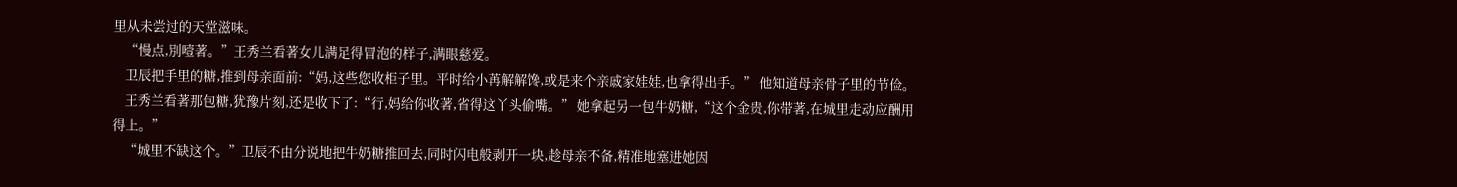里从未尝过的天堂滋味。
    “慢点,別噎著。”王秀兰看著女儿满足得冒泡的样子,满眼慈爱。
    卫辰把手里的糖,推到母亲面前:“妈,这些您收柜子里。平时给小苒解解馋,或是来个亲戚家娃娃,也拿得出手。” 他知道母亲骨子里的节俭。
    王秀兰看著那包糖,犹豫片刻,还是收下了:“行,妈给你收著,省得这丫头偷嘴。” 她拿起另一包牛奶糖,“这个金贵,你带著,在城里走动应酬用得上。”
    “城里不缺这个。”卫辰不由分说地把牛奶糖推回去,同时闪电般剥开一块,趁母亲不备,精准地塞进她因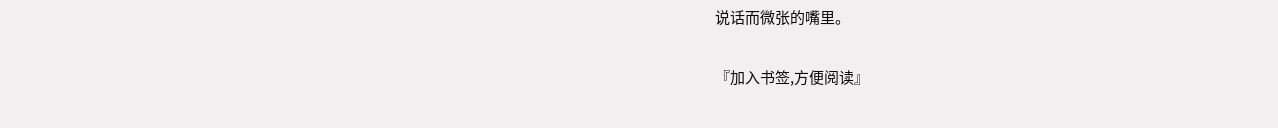说话而微张的嘴里。

『加入书签,方便阅读』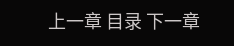上一章 目录 下一章